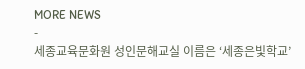MORE NEWS
-
세종교육문화원 성인문해교실 이름은 ‘세종은빛학교’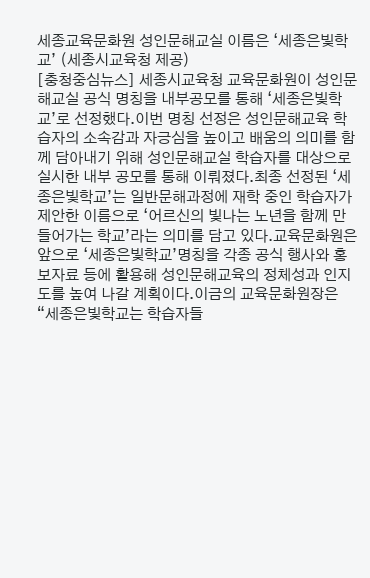세종교육문화원 성인문해교실 이름은 ‘세종은빛학교’ (세종시교육청 제공)
[충청중심뉴스] 세종시교육청 교육문화원이 성인문해교실 공식 명칭을 내부공모를 통해 ‘세종은빛학교’로 선정했다.이번 명칭 선정은 성인문해교육 학습자의 소속감과 자긍심을 높이고 배움의 의미를 함께 담아내기 위해 성인문해교실 학습자를 대상으로 실시한 내부 공모를 통해 이뤄졌다.최종 선정된 ‘세종은빛학교’는 일반문해과정에 재학 중인 학습자가 제안한 이름으로 ‘어르신의 빛나는 노년을 함께 만들어가는 학교’라는 의미를 담고 있다.교육문화원은 앞으로 ‘세종은빛학교’명칭을 각종 공식 행사와 홍보자료 등에 활용해 성인문해교육의 정체성과 인지도를 높여 나갈 계획이다.이금의 교육문화원장은 “세종은빛학교는 학습자들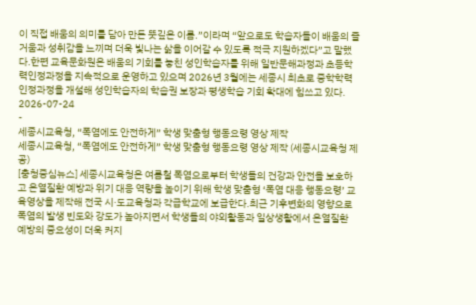이 직접 배움의 의미를 담아 만든 뜻깊은 이름.”이라며 “앞으로도 학습자들이 배움의 즐거움과 성취감을 느끼며 더욱 빛나는 삶을 이어갈 수 있도록 적극 지원하겠다”고 말했다.한편 교육문화원은 배움의 기회를 놓친 성인학습자를 위해 일반문해과정과 초등학력인정과정을 지속적으로 운영하고 있으며 2026년 3월에는 세종시 최초로 중학학력인정과정을 개설해 성인학습자의 학습권 보장과 평생학습 기회 확대에 힘쓰고 있다.
2026-07-24
-
세종시교육청, “폭염에도 안전하게” 학생 맞춤형 행동요령 영상 제작
세종시교육청, “폭염에도 안전하게” 학생 맞춤형 행동요령 영상 제작 (세종시교육청 제공)
[충청중심뉴스] 세종시교육청은 여름철 폭염으로부터 학생들의 건강과 안전을 보호하고 온열질환 예방과 위기 대응 역량을 높이기 위해 학생 맞춤형 ‘폭염 대응 행동요령’ 교육영상을 제작해 전국 시·도교육청과 각급학교에 보급한다.최근 기후변화의 영향으로 폭염의 발생 빈도와 강도가 높아지면서 학생들의 야외활동과 일상생활에서 온열질환 예방의 중요성이 더욱 커지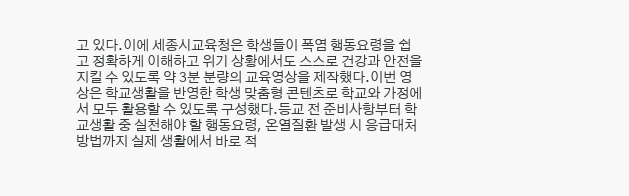고 있다.이에 세종시교육청은 학생들이 폭염 행동요령을 쉽고 정확하게 이해하고 위기 상황에서도 스스로 건강과 안전을 지킬 수 있도록 약 3분 분량의 교육영상을 제작했다.이번 영상은 학교생활을 반영한 학생 맞춤형 콘텐츠로 학교와 가정에서 모두 활용할 수 있도록 구성했다.등교 전 준비사항부터 학교생활 중 실천해야 할 행동요령, 온열질환 발생 시 응급대처 방법까지 실제 생활에서 바로 적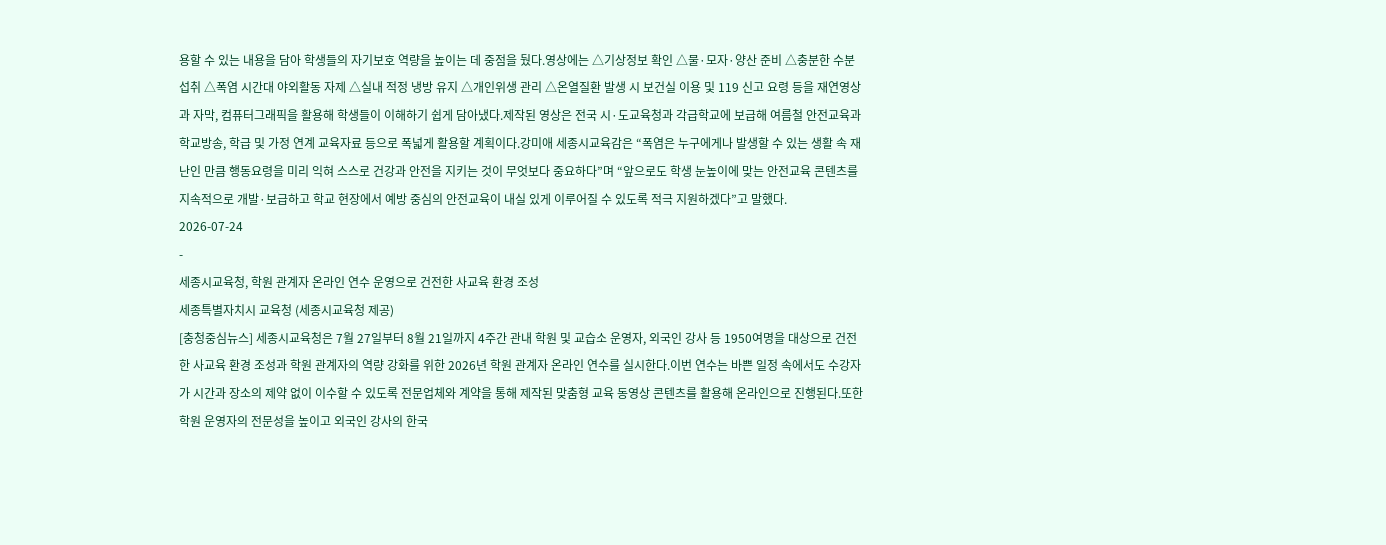용할 수 있는 내용을 담아 학생들의 자기보호 역량을 높이는 데 중점을 뒀다.영상에는 △기상정보 확인 △물·모자·양산 준비 △충분한 수분 섭취 △폭염 시간대 야외활동 자제 △실내 적정 냉방 유지 △개인위생 관리 △온열질환 발생 시 보건실 이용 및 119 신고 요령 등을 재연영상과 자막, 컴퓨터그래픽을 활용해 학생들이 이해하기 쉽게 담아냈다.제작된 영상은 전국 시·도교육청과 각급학교에 보급해 여름철 안전교육과 학교방송, 학급 및 가정 연계 교육자료 등으로 폭넓게 활용할 계획이다.강미애 세종시교육감은 “폭염은 누구에게나 발생할 수 있는 생활 속 재난인 만큼 행동요령을 미리 익혀 스스로 건강과 안전을 지키는 것이 무엇보다 중요하다”며 “앞으로도 학생 눈높이에 맞는 안전교육 콘텐츠를 지속적으로 개발·보급하고 학교 현장에서 예방 중심의 안전교육이 내실 있게 이루어질 수 있도록 적극 지원하겠다”고 말했다.
2026-07-24
-
세종시교육청, 학원 관계자 온라인 연수 운영으로 건전한 사교육 환경 조성
세종특별자치시 교육청 (세종시교육청 제공)
[충청중심뉴스] 세종시교육청은 7월 27일부터 8월 21일까지 4주간 관내 학원 및 교습소 운영자, 외국인 강사 등 1950여명을 대상으로 건전한 사교육 환경 조성과 학원 관계자의 역량 강화를 위한 2026년 학원 관계자 온라인 연수를 실시한다.이번 연수는 바쁜 일정 속에서도 수강자가 시간과 장소의 제약 없이 이수할 수 있도록 전문업체와 계약을 통해 제작된 맞춤형 교육 동영상 콘텐츠를 활용해 온라인으로 진행된다.또한 학원 운영자의 전문성을 높이고 외국인 강사의 한국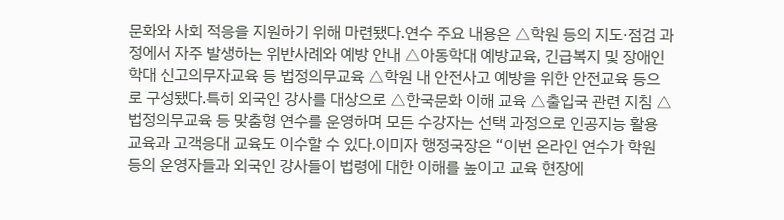문화와 사회 적응을 지원하기 위해 마련됐다.연수 주요 내용은 △학원 등의 지도·점검 과정에서 자주 발생하는 위반사례와 예방 안내 △아동학대 예방교육, 긴급복지 및 장애인학대 신고의무자교육 등 법정의무교육 △학원 내 안전사고 예방을 위한 안전교육 등으로 구성됐다.특히 외국인 강사를 대상으로 △한국문화 이해 교육 △출입국 관련 지침 △법정의무교육 등 맞춤형 연수를 운영하며 모든 수강자는 선택 과정으로 인공지능 활용 교육과 고객응대 교육도 이수할 수 있다.이미자 행정국장은 “이번 온라인 연수가 학원 등의 운영자들과 외국인 강사들이 법령에 대한 이해를 높이고 교육 현장에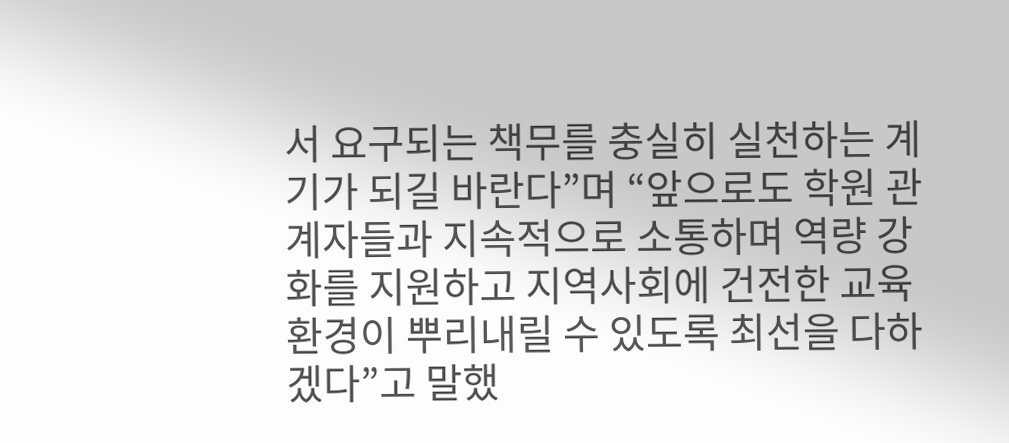서 요구되는 책무를 충실히 실천하는 계기가 되길 바란다”며 “앞으로도 학원 관계자들과 지속적으로 소통하며 역량 강화를 지원하고 지역사회에 건전한 교육환경이 뿌리내릴 수 있도록 최선을 다하겠다”고 말했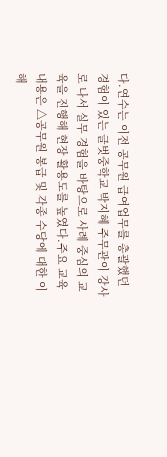다.연수는 이전 공무원 급여업무를 총괄했던 경험이 있는 글벗중학교 박지혜 주무관이 강사로 나서 실무 경험을 바탕으로 사례 중심의 교육을 진행해 현장 활용도를 높였다.주요 교육 내용은 △공무원 봉급 및 각종 수당에 대한 이해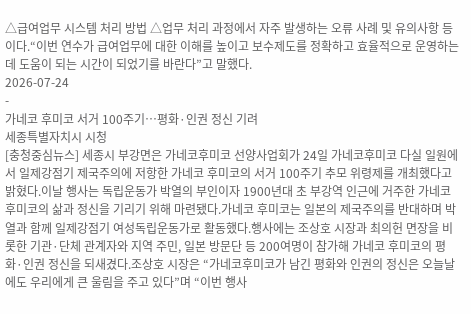△급여업무 시스템 처리 방법 △업무 처리 과정에서 자주 발생하는 오류 사례 및 유의사항 등이다.“이번 연수가 급여업무에 대한 이해를 높이고 보수제도를 정확하고 효율적으로 운영하는 데 도움이 되는 시간이 되었기를 바란다”고 말했다.
2026-07-24
-
가네코 후미코 서거 100주기…평화·인권 정신 기려
세종특별자치시 시청
[충청중심뉴스] 세종시 부강면은 가네코후미코 선양사업회가 24일 가네코후미코 다실 일원에서 일제강점기 제국주의에 저항한 가네코 후미코의 서거 100주기 추모 위령제를 개최했다고 밝혔다.이날 행사는 독립운동가 박열의 부인이자 1900년대 초 부강역 인근에 거주한 가네코 후미코의 삶과 정신을 기리기 위해 마련됐다.가네코 후미코는 일본의 제국주의를 반대하며 박열과 함께 일제강점기 여성독립운동가로 활동했다.행사에는 조상호 시장과 최의헌 면장을 비롯한 기관·단체 관계자와 지역 주민, 일본 방문단 등 200여명이 참가해 가네코 후미코의 평화·인권 정신을 되새겼다.조상호 시장은 “가네코후미코가 남긴 평화와 인권의 정신은 오늘날에도 우리에게 큰 울림을 주고 있다”며 “이번 행사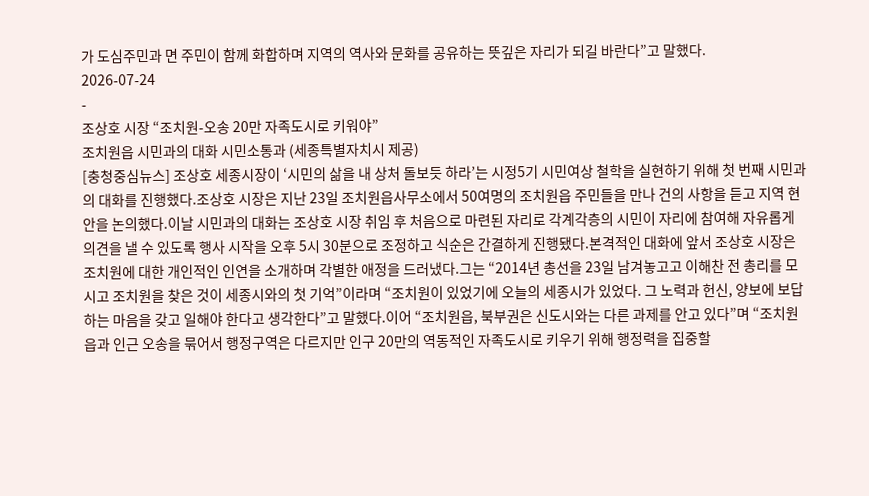가 도심주민과 면 주민이 함께 화합하며 지역의 역사와 문화를 공유하는 뜻깊은 자리가 되길 바란다”고 말했다.
2026-07-24
-
조상호 시장 “조치원-오송 20만 자족도시로 키워야”
조치원읍 시민과의 대화 시민소통과 (세종특별자치시 제공)
[충청중심뉴스] 조상호 세종시장이 ‘시민의 삶을 내 상처 돌보듯 하라’는 시정5기 시민여상 철학을 실현하기 위해 첫 번째 시민과의 대화를 진행했다.조상호 시장은 지난 23일 조치원읍사무소에서 50여명의 조치원읍 주민들을 만나 건의 사항을 듣고 지역 현안을 논의했다.이날 시민과의 대화는 조상호 시장 취임 후 처음으로 마련된 자리로 각계각층의 시민이 자리에 참여해 자유롭게 의견을 낼 수 있도록 행사 시작을 오후 5시 30분으로 조정하고 식순은 간결하게 진행됐다.본격적인 대화에 앞서 조상호 시장은 조치원에 대한 개인적인 인연을 소개하며 각별한 애정을 드러냈다.그는 “2014년 총선을 23일 남겨놓고고 이해찬 전 총리를 모시고 조치원을 찾은 것이 세종시와의 첫 기억”이라며 “조치원이 있었기에 오늘의 세종시가 있었다. 그 노력과 헌신, 양보에 보답하는 마음을 갖고 일해야 한다고 생각한다”고 말했다.이어 “조치원읍, 북부권은 신도시와는 다른 과제를 안고 있다”며 “조치원읍과 인근 오송을 묶어서 행정구역은 다르지만 인구 20만의 역동적인 자족도시로 키우기 위해 행정력을 집중할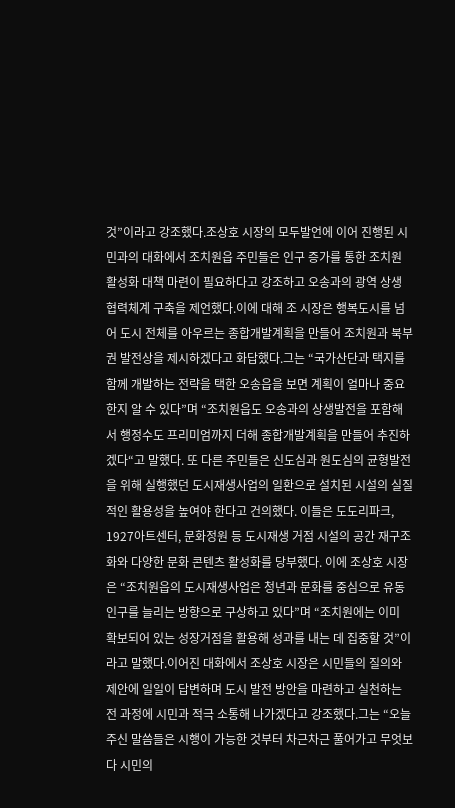것”이라고 강조했다.조상호 시장의 모두발언에 이어 진행된 시민과의 대화에서 조치원읍 주민들은 인구 증가를 통한 조치원 활성화 대책 마련이 필요하다고 강조하고 오송과의 광역 상생 협력체계 구축을 제언했다.이에 대해 조 시장은 행복도시를 넘어 도시 전체를 아우르는 종합개발계획을 만들어 조치원과 북부권 발전상을 제시하겠다고 화답했다.그는 “국가산단과 택지를 함께 개발하는 전략을 택한 오송읍을 보면 계획이 얼마나 중요한지 알 수 있다”며 “조치원읍도 오송과의 상생발전을 포함해서 행정수도 프리미엄까지 더해 종합개발계획을 만들어 추진하겠다“고 말했다. 또 다른 주민들은 신도심과 원도심의 균형발전을 위해 실행했던 도시재생사업의 일환으로 설치된 시설의 실질적인 활용성을 높여야 한다고 건의했다. 이들은 도도리파크, 1927아트센터, 문화정원 등 도시재생 거점 시설의 공간 재구조화와 다양한 문화 콘텐츠 활성화를 당부했다. 이에 조상호 시장은 “조치원읍의 도시재생사업은 청년과 문화를 중심으로 유동인구를 늘리는 방향으로 구상하고 있다”며 “조치원에는 이미 확보되어 있는 성장거점을 활용해 성과를 내는 데 집중할 것”이라고 말했다.이어진 대화에서 조상호 시장은 시민들의 질의와 제안에 일일이 답변하며 도시 발전 방안을 마련하고 실천하는 전 과정에 시민과 적극 소통해 나가겠다고 강조했다.그는 “오늘 주신 말씀들은 시행이 가능한 것부터 차근차근 풀어가고 무엇보다 시민의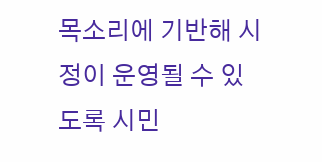목소리에 기반해 시정이 운영될 수 있도록 시민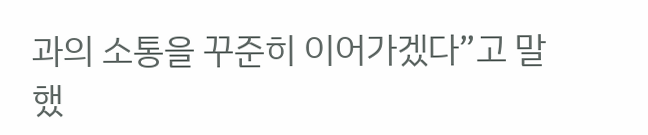과의 소통을 꾸준히 이어가겠다”고 말했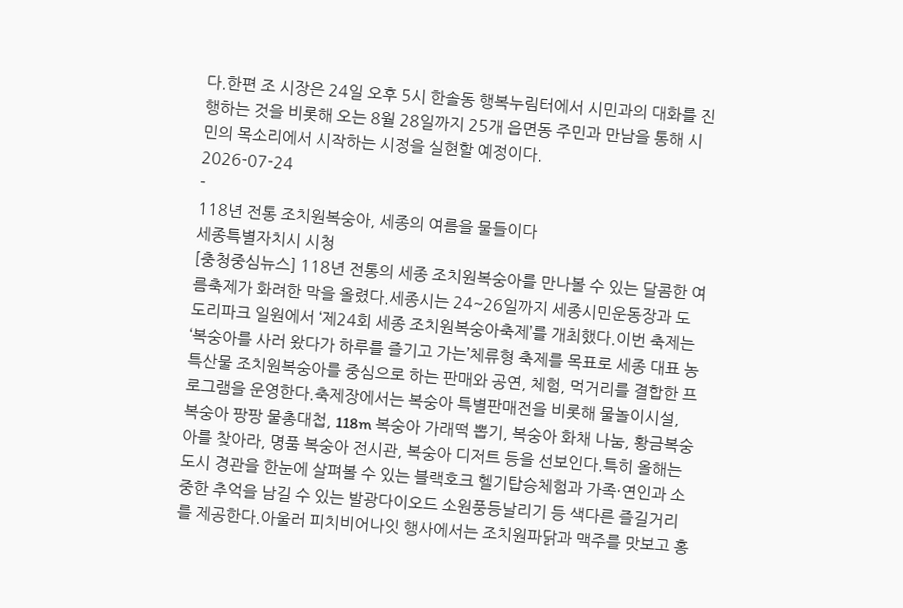다.한편 조 시장은 24일 오후 5시 한솔동 행복누림터에서 시민과의 대화를 진행하는 것을 비롯해 오는 8월 28일까지 25개 읍면동 주민과 만남을 통해 시민의 목소리에서 시작하는 시정을 실현할 예정이다.
2026-07-24
-
118년 전통 조치원복숭아, 세종의 여름을 물들이다
세종특별자치시 시청
[충청중심뉴스] 118년 전통의 세종 조치원복숭아를 만나볼 수 있는 달콤한 여름축제가 화려한 막을 올렸다.세종시는 24~26일까지 세종시민운동장과 도도리파크 일원에서 ‘제24회 세종 조치원복숭아축제’를 개최했다.이번 축제는 ‘복숭아를 사러 왔다가 하루를 즐기고 가는’체류형 축제를 목표로 세종 대표 농특산물 조치원복숭아를 중심으로 하는 판매와 공연, 체험, 먹거리를 결합한 프로그램을 운영한다.축제장에서는 복숭아 특별판매전을 비롯해 물놀이시설, 복숭아 팡팡 물총대첩, 118m 복숭아 가래떡 뽑기, 복숭아 화채 나눔, 황금복숭아를 찾아라, 명품 복숭아 전시관, 복숭아 디저트 등을 선보인다.특히 올해는 도시 경관을 한눈에 살펴볼 수 있는 블랙호크 헬기탑승체험과 가족·연인과 소중한 추억을 남길 수 있는 발광다이오드 소원풍등날리기 등 색다른 즐길거리를 제공한다.아울러 피치비어나잇 행사에서는 조치원파닭과 맥주를 맛보고 홍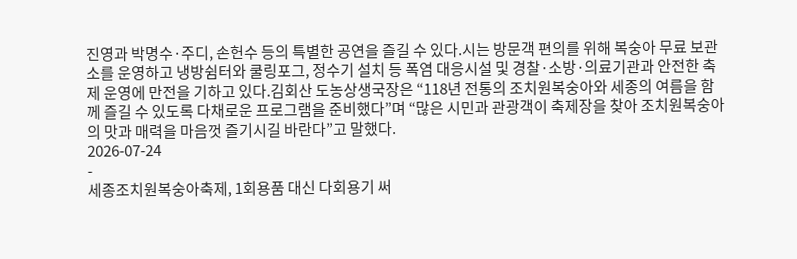진영과 박명수·주디, 손헌수 등의 특별한 공연을 즐길 수 있다.시는 방문객 편의를 위해 복숭아 무료 보관소를 운영하고 냉방쉼터와 쿨링포그, 정수기 설치 등 폭염 대응시설 및 경찰·소방·의료기관과 안전한 축제 운영에 만전을 기하고 있다.김회산 도농상생국장은 “118년 전통의 조치원복숭아와 세종의 여름을 함께 즐길 수 있도록 다채로운 프로그램을 준비했다”며 “많은 시민과 관광객이 축제장을 찾아 조치원복숭아의 맛과 매력을 마음껏 즐기시길 바란다”고 말했다.
2026-07-24
-
세종조치원복숭아축제, 1회용품 대신 다회용기 써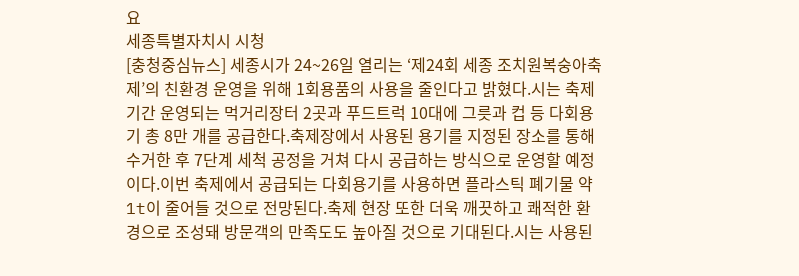요
세종특별자치시 시청
[충청중심뉴스] 세종시가 24~26일 열리는 ‘제24회 세종 조치원복숭아축제’의 친환경 운영을 위해 1회용품의 사용을 줄인다고 밝혔다.시는 축제 기간 운영되는 먹거리장터 2곳과 푸드트럭 10대에 그릇과 컵 등 다회용기 총 8만 개를 공급한다.축제장에서 사용된 용기를 지정된 장소를 통해 수거한 후 7단계 세척 공정을 거쳐 다시 공급하는 방식으로 운영할 예정이다.이번 축제에서 공급되는 다회용기를 사용하면 플라스틱 폐기물 약 1t이 줄어들 것으로 전망된다.축제 현장 또한 더욱 깨끗하고 쾌적한 환경으로 조성돼 방문객의 만족도도 높아질 것으로 기대된다.시는 사용된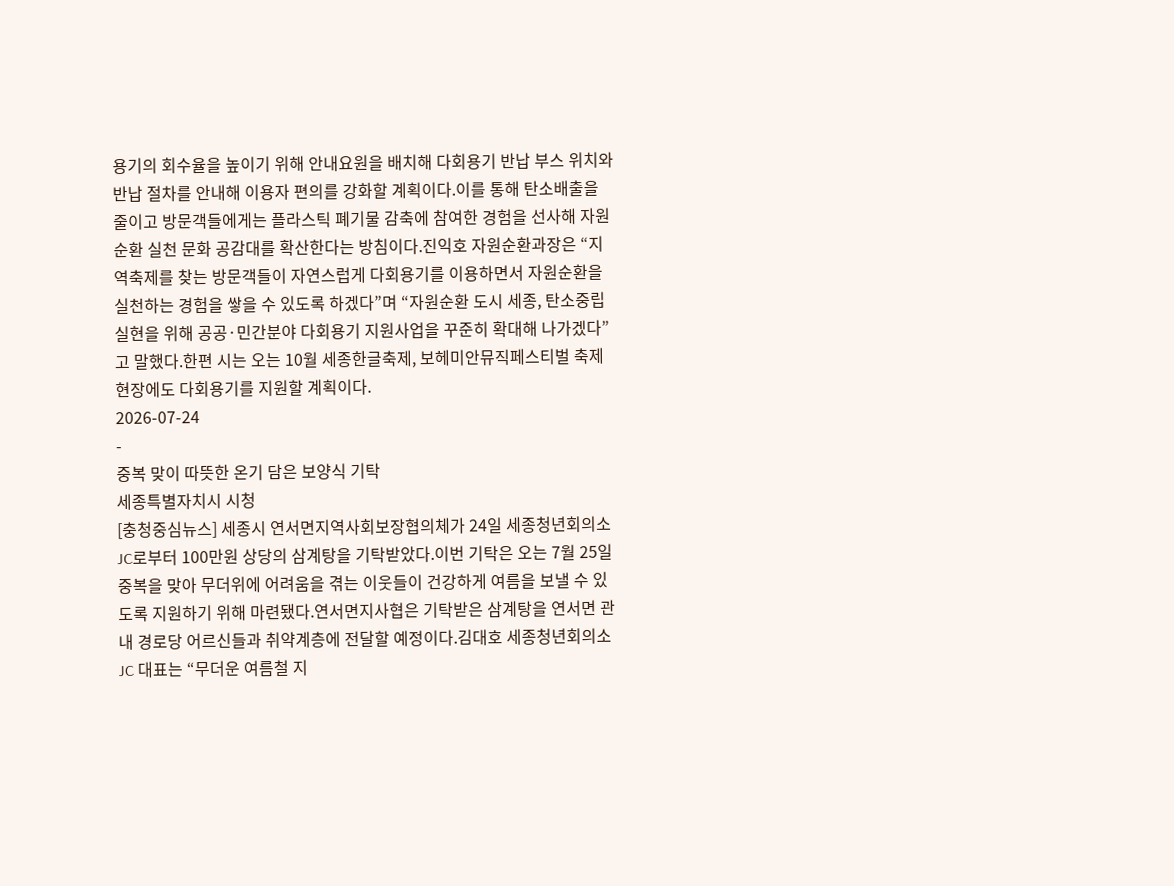용기의 회수율을 높이기 위해 안내요원을 배치해 다회용기 반납 부스 위치와 반납 절차를 안내해 이용자 편의를 강화할 계획이다.이를 통해 탄소배출을 줄이고 방문객들에게는 플라스틱 폐기물 감축에 참여한 경험을 선사해 자원순환 실천 문화 공감대를 확산한다는 방침이다.진익호 자원순환과장은 “지역축제를 찾는 방문객들이 자연스럽게 다회용기를 이용하면서 자원순환을 실천하는 경험을 쌓을 수 있도록 하겠다”며 “자원순환 도시 세종, 탄소중립 실현을 위해 공공·민간분야 다회용기 지원사업을 꾸준히 확대해 나가겠다”고 말했다.한편 시는 오는 10월 세종한글축제, 보헤미안뮤직페스티벌 축제 현장에도 다회용기를 지원할 계획이다.
2026-07-24
-
중복 맞이 따뜻한 온기 담은 보양식 기탁
세종특별자치시 시청
[충청중심뉴스] 세종시 연서면지역사회보장협의체가 24일 세종청년회의소JC로부터 100만원 상당의 삼계탕을 기탁받았다.이번 기탁은 오는 7월 25일 중복을 맞아 무더위에 어려움을 겪는 이웃들이 건강하게 여름을 보낼 수 있도록 지원하기 위해 마련됐다.연서면지사협은 기탁받은 삼계탕을 연서면 관내 경로당 어르신들과 취약계층에 전달할 예정이다.김대호 세종청년회의소JC 대표는 “무더운 여름철 지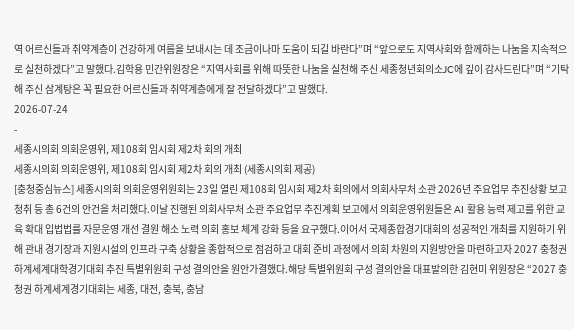역 어르신들과 취약계층이 건강하게 여름을 보내시는 데 조금이나마 도움이 되길 바란다”며 “앞으로도 지역사회와 함께하는 나눔을 지속적으로 실천하겠다”고 말했다.김학용 민간위원장은 “지역사회를 위해 따뜻한 나눔을 실천해 주신 세종청년회의소JC에 깊이 감사드린다”며 “기탁해 주신 삼계탕은 꼭 필요한 어르신들과 취약계층에게 잘 전달하겠다”고 말했다.
2026-07-24
-
세종시의회 의회운영위, 제108회 임시회 제2차 회의 개최
세종시의회 의회운영위, 제108회 임시회 제2차 회의 개최 (세종시의회 제공)
[충청중심뉴스] 세종시의회 의회운영위원회는 23일 열린 제108회 임시회 제2차 회의에서 의회사무처 소관 2026년 주요업무 추진상황 보고 청취 등 총 6건의 안건을 처리했다.이날 진행된 의회사무처 소관 주요업무 추진계획 보고에서 의회운영위원들은 AI 활용 능력 제고를 위한 교육 확대 입법법률 자문운영 개선 결원 해소 노력 의회 홍보 체계 강화 등을 요구했다.이어서 국제종합경기대회의 성공적인 개최를 지원하기 위해 관내 경기장과 지원시설의 인프라 구축 상황을 종합적으로 점검하고 대회 준비 과정에서 의회 차원의 지원방안을 마련하고자 2027 충청권 하계세계대학경기대회 추진 특별위원회 구성 결의안을 원안가결했다.해당 특별위원회 구성 결의안을 대표발의한 김현미 위원장은 “2027 충청권 하계세계경기대회는 세종, 대전, 충북, 충남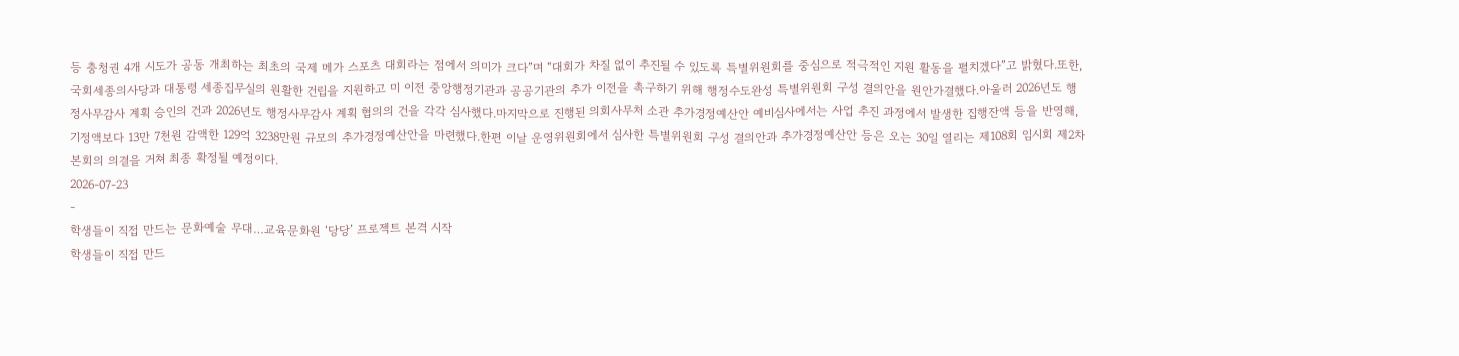등 충청권 4개 시도가 공동 개최하는 최초의 국제 메가 스포츠 대회라는 점에서 의미가 크다”며 “대회가 차질 없이 추진될 수 있도록 특별위원회를 중심으로 적극적인 지원 활동을 펼치겠다”고 밝혔다.또한, 국회세종의사당과 대통령 세종집무실의 원활한 건립을 지원하고 미 이전 중앙행정기관과 공공기관의 추가 이전을 촉구하기 위해 행정수도완성 특별위원회 구성 결의안을 원안가결했다.아울러 2026년도 행정사무감사 계획 승인의 건과 2026년도 행정사무감사 계획 협의의 건을 각각 심사했다.마지막으로 진행된 의회사무처 소관 추가경정예산안 예비심사에서는 사업 추진 과정에서 발생한 집행잔액 등을 반영해, 기정액보다 13만 7천원 감액한 129억 3238만원 규모의 추가경정예산안을 마련했다.한편 이날 운영위원회에서 심사한 특별위원회 구성 결의안과 추가경정예산안 등은 오는 30일 열리는 제108회 임시회 제2차 본회의 의결을 거쳐 최종 확정될 예정이다.
2026-07-23
-
학생들이 직접 만드는 문화예술 무대…교육문화원 ‘당당’ 프로젝트 본격 시작
학생들이 직접 만드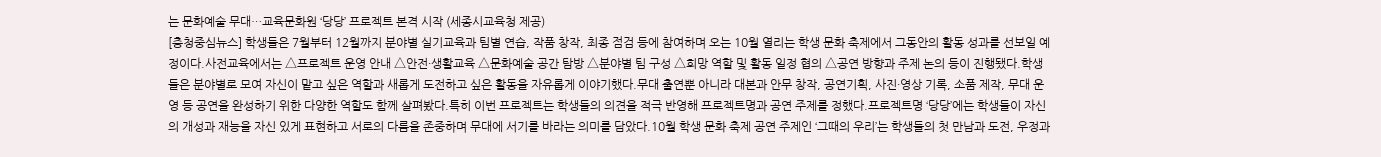는 문화예술 무대…교육문화원 ‘당당’ 프로젝트 본격 시작 (세종시교육청 제공)
[충청중심뉴스] 학생들은 7월부터 12월까지 분야별 실기교육과 팀별 연습, 작품 창작, 최종 점검 등에 참여하며 오는 10월 열리는 학생 문화 축제에서 그동안의 활동 성과를 선보일 예정이다.사전교육에서는 △프로젝트 운영 안내 △안전·생활교육 △문화예술 공간 탐방 △분야별 팀 구성 △희망 역할 및 활동 일정 협의 △공연 방향과 주제 논의 등이 진행됐다.학생들은 분야별로 모여 자신이 맡고 싶은 역할과 새롭게 도전하고 싶은 활동을 자유롭게 이야기했다.무대 출연뿐 아니라 대본과 안무 창작, 공연기획, 사진·영상 기록, 소품 제작, 무대 운영 등 공연을 완성하기 위한 다양한 역할도 함께 살펴봤다.특히 이번 프로젝트는 학생들의 의견을 적극 반영해 프로젝트명과 공연 주제를 정했다.프로젝트명 ‘당당’에는 학생들이 자신의 개성과 재능을 자신 있게 표현하고 서로의 다름을 존중하며 무대에 서기를 바라는 의미를 담았다.10월 학생 문화 축제 공연 주제인 ‘그때의 우리’는 학생들의 첫 만남과 도전, 우정과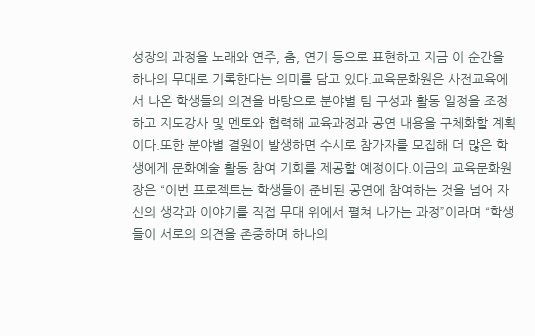성장의 과정을 노래와 연주, 춤, 연기 등으로 표현하고 지금 이 순간을 하나의 무대로 기록한다는 의미를 담고 있다.교육문화원은 사전교육에서 나온 학생들의 의견을 바탕으로 분야별 팀 구성과 활동 일정을 조정하고 지도강사 및 멘토와 협력해 교육과정과 공연 내용을 구체화할 계획이다.또한 분야별 결원이 발생하면 수시로 참가자를 모집해 더 많은 학생에게 문화예술 활동 참여 기회를 제공할 예정이다.이금의 교육문화원장은 “이번 프로젝트는 학생들이 준비된 공연에 참여하는 것을 넘어 자신의 생각과 이야기를 직접 무대 위에서 펼쳐 나가는 과정”이라며 “학생들이 서로의 의견을 존중하며 하나의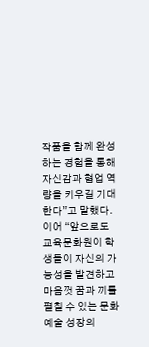작품을 함께 완성하는 경험을 통해 자신감과 협업 역량을 키우길 기대한다”고 말했다.이어 “앞으로도 교육문화원이 학생들이 자신의 가능성을 발견하고 마음껏 꿈과 끼를 펼칠 수 있는 문화예술 성장의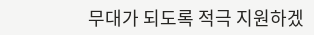무대가 되도록 적극 지원하겠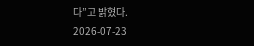다”고 밝혔다.
2026-07-23